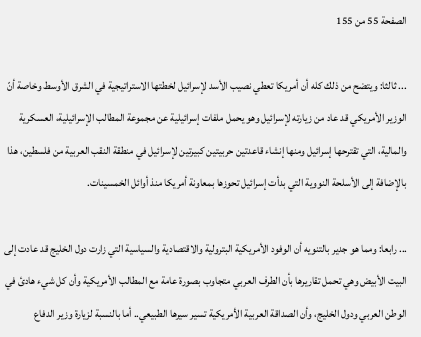الصفحة 55 من 155

... ثالثا: ويتضح من ذلك كله أن أمريكا تعطي نصيب الأسد لإسرائيل لخطتها الاستراتيجية في الشرق الأوسط وخاصة أنّ الوزير الأمريكي قد عاد من زيارته لإسرائيل وهو يحمل ملفات إسرائيلية عن مجموعة المطالب الإسرائيلية، العسكرية والمالية، التي تقترحها إسرائيل ومنها إنشاء قاعدتين حربيتين كبيرتين لإسرائيل في منطقة النقب العربية من فلسطين، هذا بالإضافة إلى الأسلحة النووية التي بدأت إسرائيل تحوزها بمعاونة أمريكا منذ أوائل الخمسينات.

... رابعا: ومما هو جدير بالتنويه أن الوفود الأمريكية البترولية والاقتصادية والسياسية التي زارت دول الخليج قد عادت إلى البيت الأبيض وهي تحمل تقاريرها بأن الطرف العربي متجاوب بصورة عامة مع المطالب الأمريكية وأن كل شيء هادئ في الوطن العربي ودول الخليج، وأن الصداقة العربية الأمريكية تسير سيرها الطبيعي.. أما بالنسبة لزيارة وزير الدفاع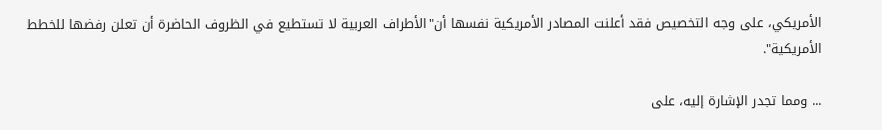الأمريكي، على وجه التخصيص فقد أعلنت المصادر الأمريكية نفسها أن"الأطراف العربية لا تستطيع في الظروف الحاضرة أن تعلن رفضها للخطط الأمريكية".

... ومما تجدر الإشارة إليه، على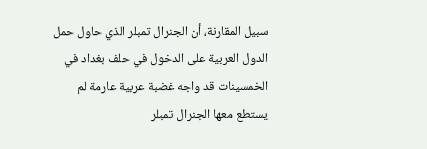سبيل المقارنة، أن الجنرال تمبلر الذي حاول حمل الدول العربية على الدخول في حلف بغداد في الخمسينات قد واجه غضبة عربية عارمة لم يستطع معها الجنرال تمبلر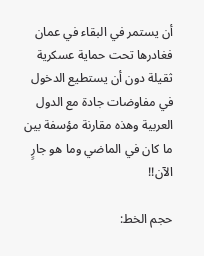أن يستمر في البقاء في عمان فغادرها تحت حماية عسكرية ثقيلة دون أن يستطيع الدخول في مفاوضات جادة مع الدول العربية وهذه مقارنة مؤسفة بين ما كان في الماضي وما هو جارٍ الآن!!

حجم الخط: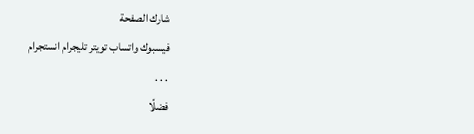شارك الصفحة
فيسبوك واتساب تويتر تليجرام انستجرام
. . .
فضلًا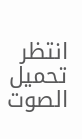انتظر تحميل الصوت